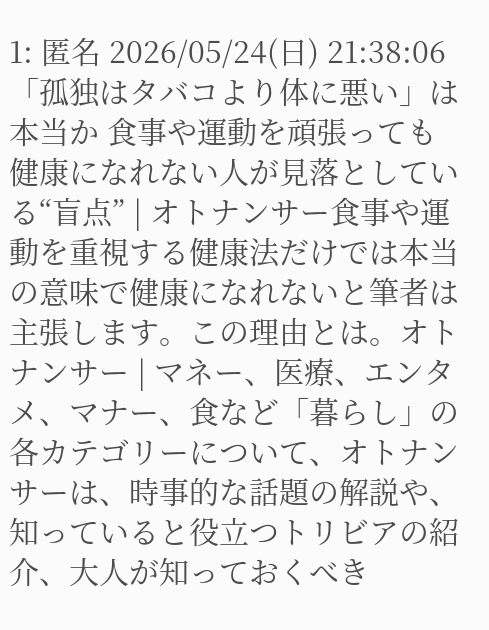1: 匿名 2026/05/24(日) 21:38:06 「孤独はタバコより体に悪い」は本当か 食事や運動を頑張っても健康になれない人が見落としている“盲点” | オトナンサー食事や運動を重視する健康法だけでは本当の意味で健康になれないと筆者は主張します。この理由とは。オトナンサー | マネー、医療、エンタメ、マナー、食など「暮らし」の各カテゴリーについて、オトナンサーは、時事的な話題の解説や、知っていると役立つトリビアの紹介、大人が知っておくべき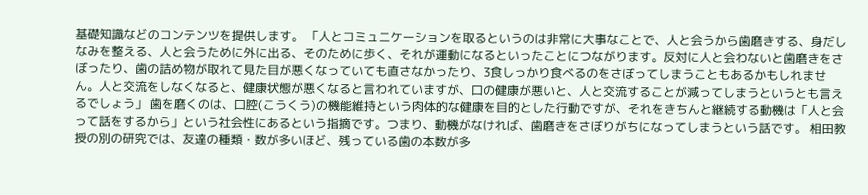基礎知識などのコンテンツを提供します。 「人とコミュニケーションを取るというのは非常に大事なことで、人と会うから歯磨きする、身だしなみを整える、人と会うために外に出る、そのために歩く、それが運動になるといったことにつながります。反対に人と会わないと歯磨きをさぼったり、歯の詰め物が取れて見た目が悪くなっていても直さなかったり、3食しっかり食べるのをさぼってしまうこともあるかもしれません。人と交流をしなくなると、健康状態が悪くなると言われていますが、口の健康が悪いと、人と交流することが減ってしまうというとも言えるでしょう」 歯を磨くのは、口腔(こうくう)の機能維持という肉体的な健康を目的とした行動ですが、それをきちんと継続する動機は「人と会って話をするから」という社会性にあるという指摘です。つまり、動機がなければ、歯磨きをさぼりがちになってしまうという話です。 相田教授の別の研究では、友達の種類・数が多いほど、残っている歯の本数が多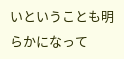いということも明らかになって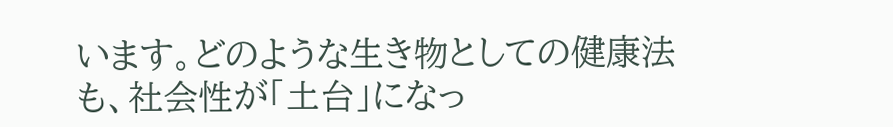います。どのような生き物としての健康法も、社会性が「土台」になっ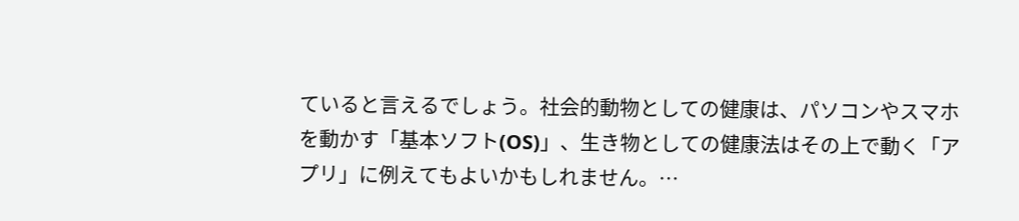ていると言えるでしょう。社会的動物としての健康は、パソコンやスマホを動かす「基本ソフト(OS)」、生き物としての健康法はその上で動く「アプリ」に例えてもよいかもしれません。…